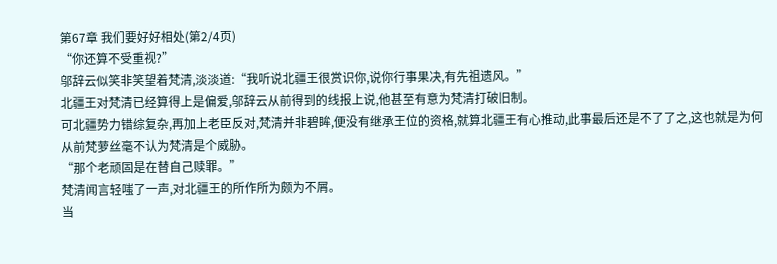第67章 我们要好好相处(第2/4页)
“你还算不受重视?”
邬辞云似笑非笑望着梵清,淡淡道:“我听说北疆王很赏识你,说你行事果决,有先祖遗风。”
北疆王对梵清已经算得上是偏爱,邬辞云从前得到的线报上说,他甚至有意为梵清打破旧制。
可北疆势力错综复杂,再加上老臣反对,梵清并非碧眸,便没有继承王位的资格,就算北疆王有心推动,此事最后还是不了了之,这也就是为何从前梵萝丝毫不认为梵清是个威胁。
“那个老顽固是在替自己赎罪。”
梵清闻言轻嗤了一声,对北疆王的所作所为颇为不屑。
当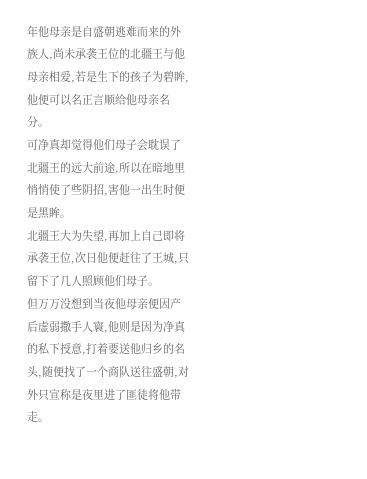年他母亲是自盛朝逃难而来的外族人,尚未承袭王位的北疆王与他母亲相爱,若是生下的孩子为碧眸,他便可以名正言顺给他母亲名分。
可净真却觉得他们母子会耽误了北疆王的远大前途,所以在暗地里悄悄使了些阴招,害他一出生时便是黑眸。
北疆王大为失望,再加上自己即将承袭王位,次日他便赶往了王城,只留下了几人照顾他们母子。
但万万没想到当夜他母亲便因产后虚弱撒手人寰,他则是因为净真的私下授意,打着要送他归乡的名头,随便找了一个商队送往盛朝,对外只宣称是夜里进了匪徒将他带走。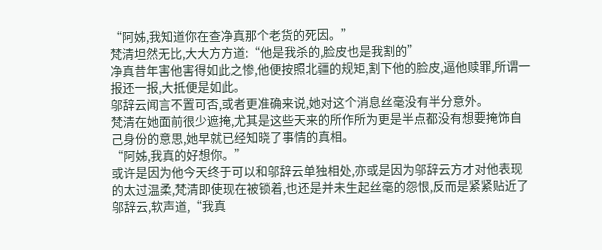“阿姊,我知道你在查净真那个老货的死因。”
梵清坦然无比,大大方方道:“他是我杀的,脸皮也是我割的”
净真昔年害他害得如此之惨,他便按照北疆的规矩,割下他的脸皮,逼他赎罪,所谓一报还一报,大抵便是如此。
邬辞云闻言不置可否,或者更准确来说,她对这个消息丝毫没有半分意外。
梵清在她面前很少遮掩,尤其是这些天来的所作所为更是半点都没有想要掩饰自己身份的意思,她早就已经知晓了事情的真相。
“阿姊,我真的好想你。”
或许是因为他今天终于可以和邬辞云单独相处,亦或是因为邬辞云方才对他表现的太过温柔,梵清即使现在被锁着,也还是并未生起丝毫的怨恨,反而是紧紧贴近了邬辞云,软声道,“我真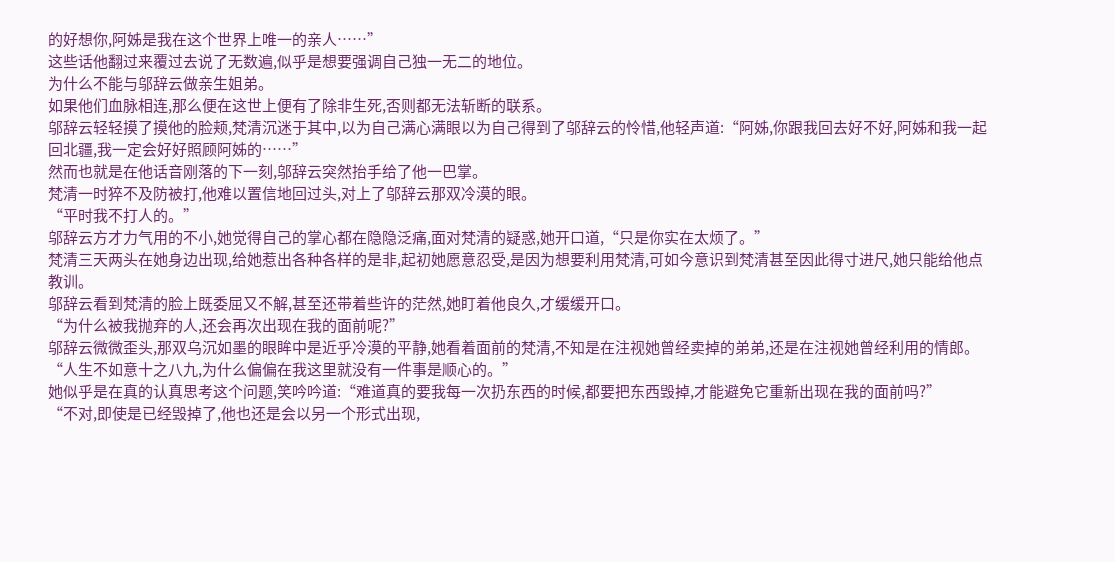的好想你,阿姊是我在这个世界上唯一的亲人……”
这些话他翻过来覆过去说了无数遍,似乎是想要强调自己独一无二的地位。
为什么不能与邬辞云做亲生姐弟。
如果他们血脉相连,那么便在这世上便有了除非生死,否则都无法斩断的联系。
邬辞云轻轻摸了摸他的脸颊,梵清沉迷于其中,以为自己满心满眼以为自己得到了邬辞云的怜惜,他轻声道:“阿姊,你跟我回去好不好,阿姊和我一起回北疆,我一定会好好照顾阿姊的……”
然而也就是在他话音刚落的下一刻,邬辞云突然抬手给了他一巴掌。
梵清一时猝不及防被打,他难以置信地回过头,对上了邬辞云那双冷漠的眼。
“平时我不打人的。”
邬辞云方才力气用的不小,她觉得自己的掌心都在隐隐泛痛,面对梵清的疑惑,她开口道,“只是你实在太烦了。”
梵清三天两头在她身边出现,给她惹出各种各样的是非,起初她愿意忍受,是因为想要利用梵清,可如今意识到梵清甚至因此得寸进尺,她只能给他点教训。
邬辞云看到梵清的脸上既委屈又不解,甚至还带着些许的茫然,她盯着他良久,才缓缓开口。
“为什么被我抛弃的人,还会再次出现在我的面前呢?”
邬辞云微微歪头,那双乌沉如墨的眼眸中是近乎冷漠的平静,她看着面前的梵清,不知是在注视她曾经卖掉的弟弟,还是在注视她曾经利用的情郎。
“人生不如意十之八九,为什么偏偏在我这里就没有一件事是顺心的。”
她似乎是在真的认真思考这个问题,笑吟吟道:“难道真的要我每一次扔东西的时候,都要把东西毁掉,才能避免它重新出现在我的面前吗?”
“不对,即使是已经毁掉了,他也还是会以另一个形式出现,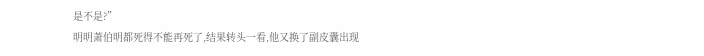是不是?”
明明萧伯明都死得不能再死了,结果转头一看,他又换了副皮囊出现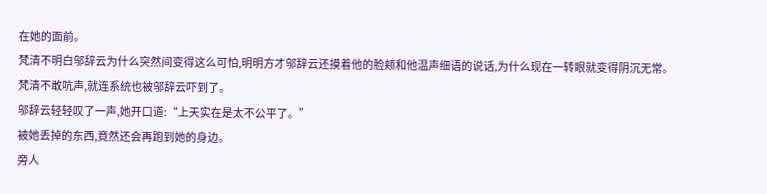在她的面前。
梵清不明白邬辞云为什么突然间变得这么可怕,明明方才邬辞云还摸着他的脸颊和他温声细语的说话,为什么现在一转眼就变得阴沉无常。
梵清不敢吭声,就连系统也被邬辞云吓到了。
邬辞云轻轻叹了一声,她开口道:“上天实在是太不公平了。”
被她丢掉的东西,竟然还会再跑到她的身边。
旁人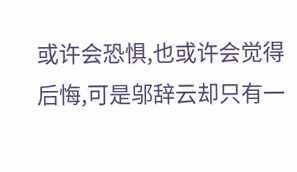或许会恐惧,也或许会觉得后悔,可是邬辞云却只有一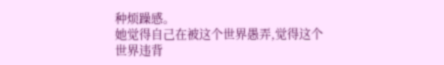种烦躁感。
她觉得自己在被这个世界愚弄,觉得这个世界违背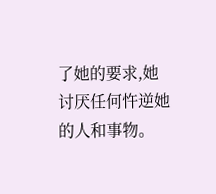了她的要求,她讨厌任何忤逆她的人和事物。